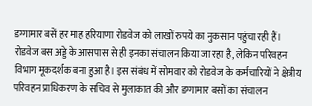डग्गामार बसें हर माह हरियाणा रोडवेज को लाखों रुपये का नुकसान पहुंचा रही हैं। रोडवेज बस अड्डे के आसपास से ही इनका संचालन किया जा रहा है, लेकिन परिवहन विभाग मूकदर्शक बना हुआ है। इस संबंध में सोमवार को रोडवेज के कर्मचारियों ने क्षेत्रीय परिवहन प्राधिकरण के सचिव से मुलाकात की और डग्गामार बसों का संचालन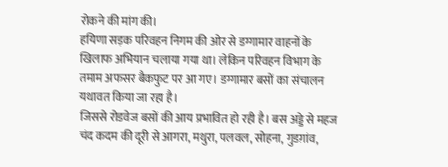रोकने की मांग की।
हयिणा सड़क परिवहन निगम की ओर से डग्गामार वाहनों के खिलाफ अभियान चलाया गया था। लेकिन परिवहन विभाग के तमाम अफसर बैकफुट पर आ गए। डग्गामार बसों का संचालन यथावत किया जा रहा है।
जिससे रोडवेज बसों की आय प्रभावित हो रही है। बस अड्डे से महज चंद कदम की दूरी से आगरा, मथुरा, पलवल, सोहना, गुडग़ांव,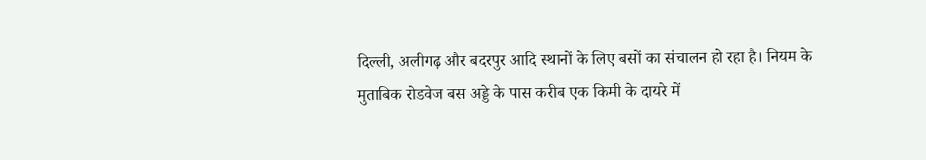दिल्ली, अलीगढ़ और बदरपुर आदि स्थानों के लिए बसों का संचालन हो रहा है। नियम के मुताबिक रोडवेज बस अड्डे के पास करीब एक किमी के दायरे में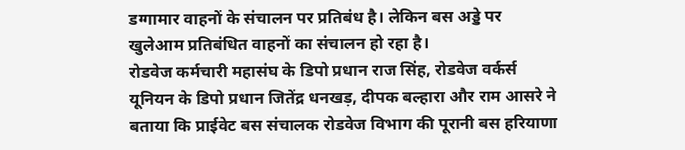डग्गामार वाहनों के संचालन पर प्रतिबंध है। लेकिन बस अड्डे पर खुलेआम प्रतिबंधित वाहनों का संचालन हो रहा है।
रोडवेज कर्मचारी महासंघ के डिपो प्रधान राज सिंह, रोडवेज वर्कर्स यूनियन के डिपो प्रधान जितेंद्र धनखड़, दीपक बल्हारा और राम आसरे ने बताया कि प्राईवेट बस संचालक रोडवेज विभाग की पूरानी बस हरियाणा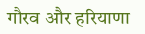गौरव और हरियाणा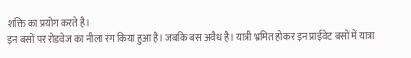शक्ति का प्रयोग करते है।
इन बसों पर रोडवेज का नीला रंग किया हुआ है। जबकि बस अवैध है। यात्री भ्रमित होकर इन प्राईवेट बसों में यात्रा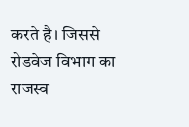करते है। जिससे रोडवेज विभाग का राजस्व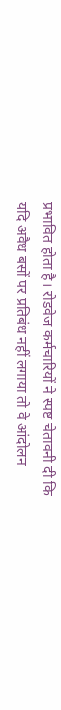प्रभावित होता है। रोडवेज कर्मचारियों ने स्पष्ट चेतावनी दी कि यदि अवैध बसों पर प्रतिबंध नहीं लगाया तो वे आंदोलन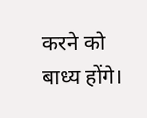करने को बाध्य होंगे।